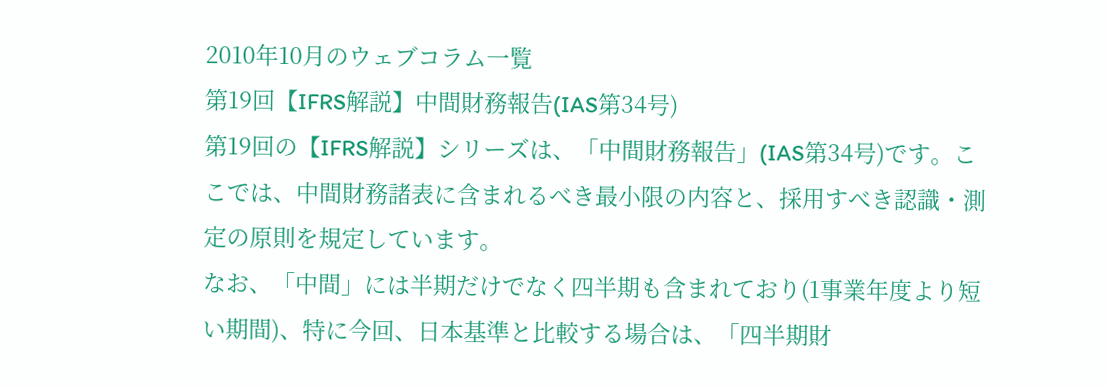2010年10月のウェブコラム一覧
第19回【IFRS解説】中間財務報告(IAS第34号)
第19回の【IFRS解説】シリーズは、「中間財務報告」(IAS第34号)です。ここでは、中間財務諸表に含まれるべき最小限の内容と、採用すべき認識・測定の原則を規定しています。
なお、「中間」には半期だけでなく四半期も含まれており(1事業年度より短い期間)、特に今回、日本基準と比較する場合は、「四半期財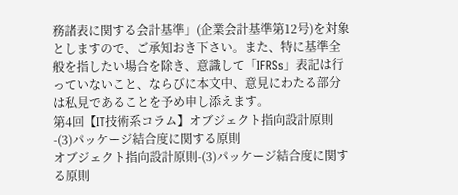務諸表に関する会計基準」(企業会計基準第12号)を対象としますので、ご承知おき下さい。また、特に基準全般を指したい場合を除き、意識して「IFRSs」表記は行っていないこと、ならびに本文中、意見にわたる部分は私見であることを予め申し添えます。
第4回【IT技術系コラム】オブジェクト指向設計原則-(3)パッケージ結合度に関する原則
オブジェクト指向設計原則-(3)パッケージ結合度に関する原則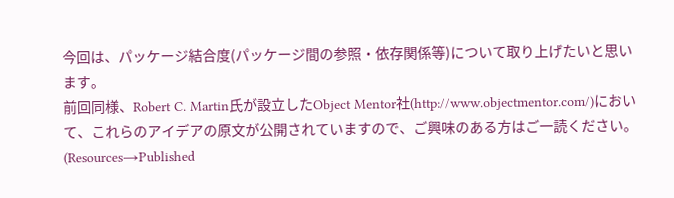今回は、パッケージ結合度(パッケージ間の参照・依存関係等)について取り上げたいと思います。
前回同様、Robert C. Martin氏が設立したObject Mentor社(http://www.objectmentor.com/)において、これらのアイデアの原文が公開されていますので、ご興味のある方はご一読ください。
(Resources→Published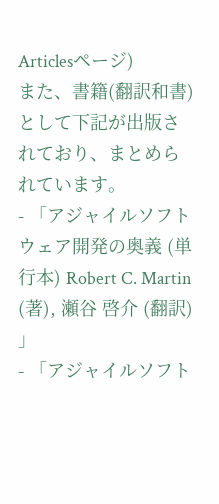Articlesページ)
また、書籍(翻訳和書)として下記が出版されており、まとめられています。
- 「アジャイルソフトウェア開発の奥義 (単行本) Robert C. Martin (著), 瀬谷 啓介 (翻訳) 」
- 「アジャイルソフト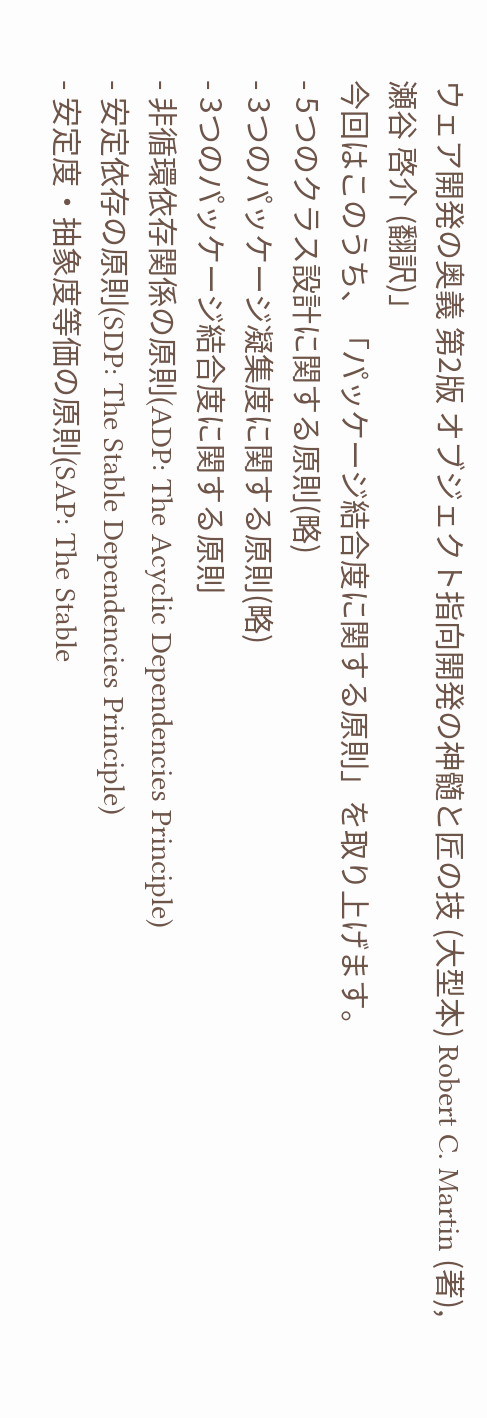ウェア開発の奥義 第2版 オブジェクト指向開発の神髄と匠の技 (大型本) Robert C. Martin (著), 瀬谷 啓介 (翻訳)」
今回はこのうち、「パッケージ結合度に関する原則」を取り上げます。
- 5つのクラス設計に関する原則(略)
- 3つのパッケージ凝集度に関する原則(略)
- 3つのパッケージ結合度に関する原則
- 非循環依存関係の原則(ADP: The Acyclic Dependencies Principle)
- 安定依存の原則(SDP: The Stable Dependencies Principle)
- 安定度・抽象度等価の原則(SAP: The Stable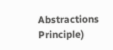Abstractions Principle)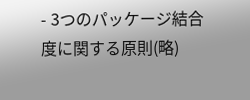- 3つのパッケージ結合度に関する原則(略)